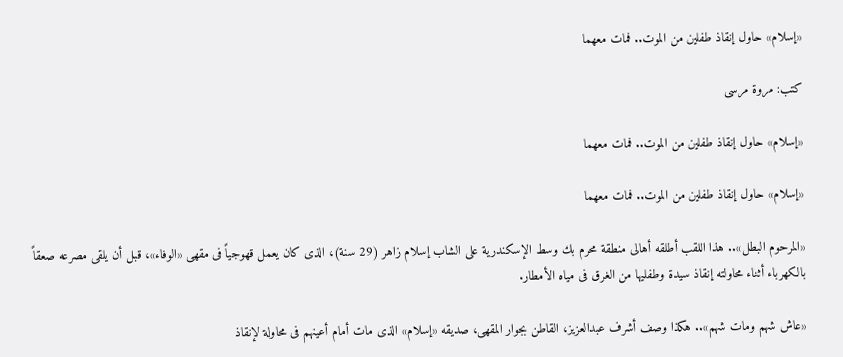«إسلام» حاول إنقاذ طفلين من الموت.. فمات معهما

كتب: مروة مرسى

«إسلام» حاول إنقاذ طفلين من الموت.. فمات معهما

«إسلام» حاول إنقاذ طفلين من الموت.. فمات معهما

«المرحوم البطل».. هذا اللقب أطلقه أهالى منطقة محرم بك وسط الإسكندرية على الشاب إسلام زاهر (29 سنة)، الذى كان يعمل قهوجياً فى مقهى «الوفاء»، قبل أن يلقى مصرعه صعقاً بالكهرباء أثناء محاولته إنقاذ سيدة وطفليها من الغرق فى مياه الأمطار.

«عاش شهم ومات شهم».. هكذا وصف أشرف عبدالعزيز، القاطن بجوار المقهى، صديقه «إسلام» الذى مات أمام أعينهم فى محاولة لإنقاذ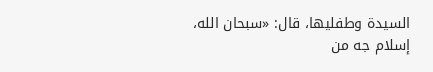السيدة وطفليها، قال: «سبحان الله، إسلام جه من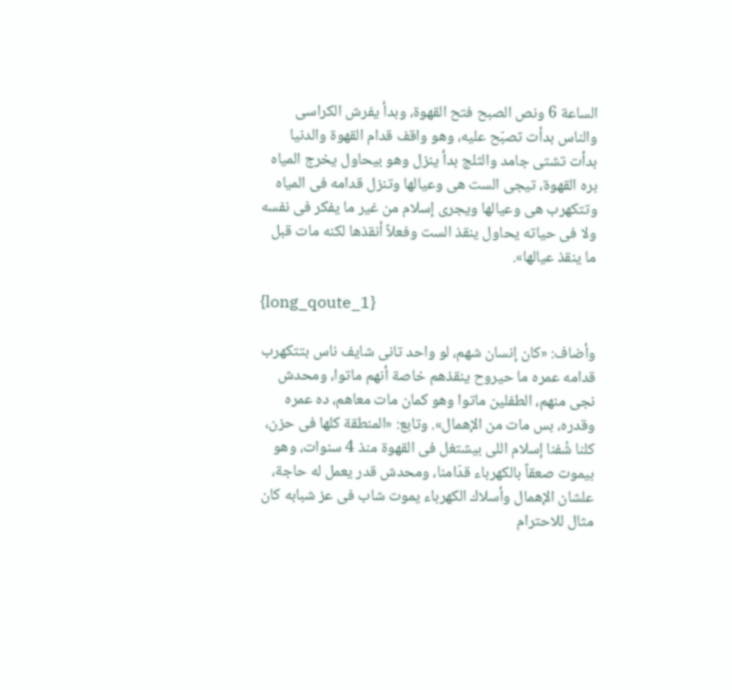الساعة 6 ونص الصبح فتح القهوة، وبدأ يفرش الكراسى والناس بدأت تصبّح عليه، وهو واقف قدام القهوة والدنيا بدأت تشتى جامد والثلج بدأ ينزل وهو بيحاول يخرج المياه بره القهوة، تيجى الست هى وعيالها وتنزل قدامه فى المياه وتتكهرب هى وعيالها ويجرى إسلام من غير ما يفكر فى نفسه ولا فى حياته يحاول ينقذ الست وفعلاً أنقذها لكنه مات قبل ما ينقذ عيالها».

{long_qoute_1}

وأضاف: «كان إنسان شهم، لو واحد تانى شايف ناس بتتكهرب قدامه عمره ما حيروح ينقذهم خاصة أنهم ماتوا، ومحدش نجى منهم، الطفلين ماتوا وهو كمان مات معاهم، ده عمره وقدره، بس مات من الإهمال». وتابع: «المنطقة كلها فى حزن، كلنا شُفنا إسلام اللى بيشتغل فى القهوة منذ 4 سنوات، وهو بيموت صعقاً بالكهرباء قدّامنا، ومحدش قدر يعمل له حاجة، علشان الإهمال وأسلاك الكهرباء يموت شاب فى عز شبابه كان مثال للاحترام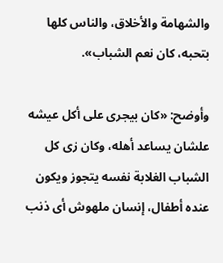والشهامة والأخلاق، والناس كلها بتحبه، كان نعم الشباب».

وأوضح: «كان بيجرى على أكل عيشه علشان يساعد أهله، وكان زى كل الشباب الغلابة نفسه يتجوز ويكون عنده أطفال، إنسان ملهوش أى ذنب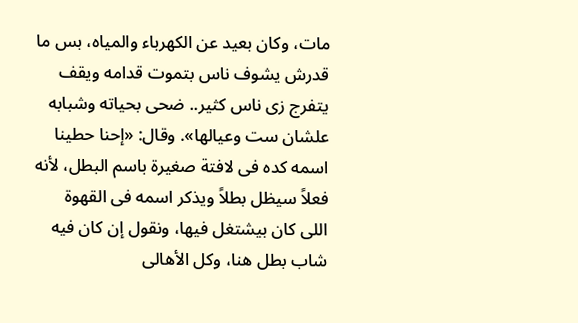مات، وكان بعيد عن الكهرباء والمياه، بس ما قدرش يشوف ناس بتموت قدامه ويقف يتفرج زى ناس كثير.. ضحى بحياته وشبابه علشان ست وعيالها». وقال: «إحنا حطينا اسمه كده فى لافتة صغيرة باسم البطل، لأنه فعلاً سيظل بطلاً ويذكر اسمه فى القهوة اللى كان بيشتغل فيها، ونقول إن كان فيه شاب بطل هنا، وكل الأهالى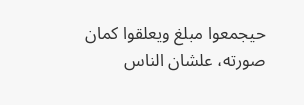حيجمعوا مبلغ ويعلقوا كمان صورته، علشان الناس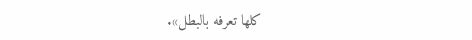كلها تعرفه بالبطل».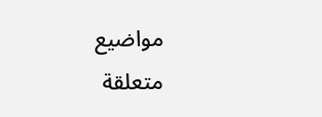مواضيع متعلقة